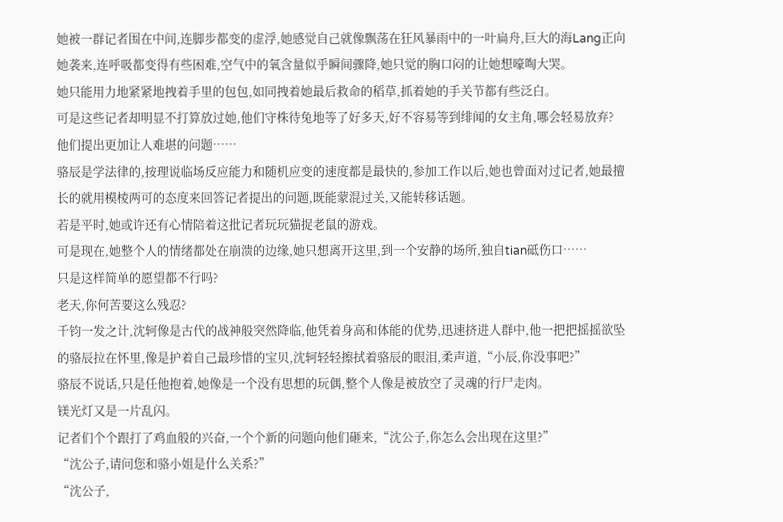她被一群记者围在中间,连脚步都变的虚浮,她感觉自己就像飘荡在狂风暴雨中的一叶扁舟,巨大的海Lang正向她袭来,连呼吸都变得有些困难,空气中的氧含量似乎瞬间骤降,她只觉的胸口闷的让她想嚎啕大哭。
她只能用力地紧紧地拽着手里的包包,如同拽着她最后救命的稻草,抓着她的手关节都有些泛白。
可是这些记者却明显不打算放过她,他们守株待兔地等了好多天,好不容易等到绯闻的女主角,哪会轻易放弃?
他们提出更加让人难堪的问题……
骆辰是学法律的,按理说临场反应能力和随机应变的速度都是最快的,参加工作以后,她也曾面对过记者,她最擅长的就用模棱两可的态度来回答记者提出的问题,既能蒙混过关,又能转移话题。
若是平时,她或许还有心情陪着这批记者玩玩猫捉老鼠的游戏。
可是现在,她整个人的情绪都处在崩溃的边缘,她只想离开这里,到一个安静的场所,独自tian砥伤口……
只是这样简单的愿望都不行吗?
老天,你何苦要这么残忍?
千钧一发之计,沈轲像是古代的战神般突然降临,他凭着身高和体能的优势,迅速挤进人群中,他一把把摇摇欲坠的骆辰拉在怀里,像是护着自己最珍惜的宝贝,沈轲轻轻擦拭着骆辰的眼泪,柔声道,“小辰,你没事吧?”
骆辰不说话,只是任他抱着,她像是一个没有思想的玩偶,整个人像是被放空了灵魂的行尸走肉。
镁光灯又是一片乱闪。
记者们个个跟打了鸡血般的兴奋,一个个新的问题向他们砸来,“沈公子,你怎么会出现在这里?”
“沈公子,请问您和骆小姐是什么关系?”
“沈公子,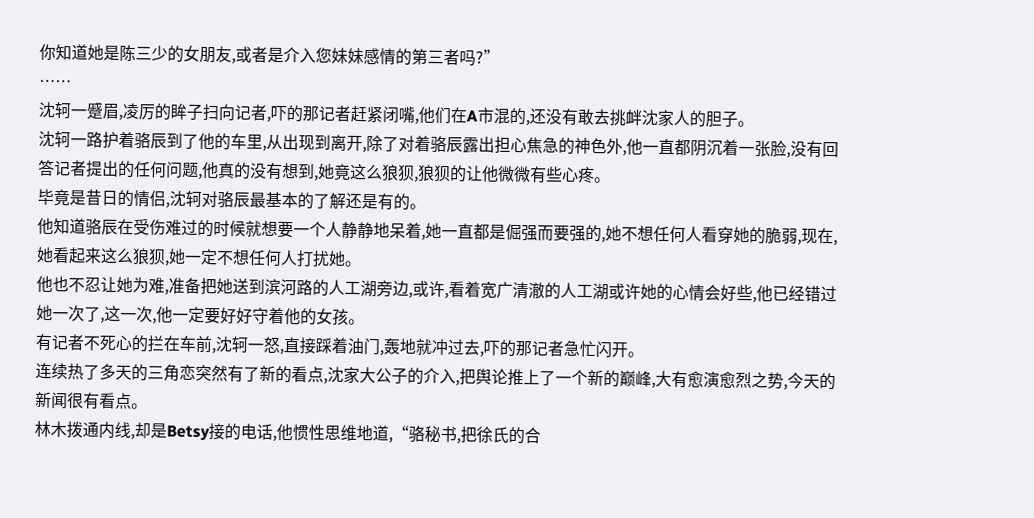你知道她是陈三少的女朋友,或者是介入您妹妹感情的第三者吗?”
……
沈轲一蹙眉,凌厉的眸子扫向记者,吓的那记者赶紧闭嘴,他们在A市混的,还没有敢去挑衅沈家人的胆子。
沈轲一路护着骆辰到了他的车里,从出现到离开,除了对着骆辰露出担心焦急的神色外,他一直都阴沉着一张脸,没有回答记者提出的任何问题,他真的没有想到,她竟这么狼狈,狼狈的让他微微有些心疼。
毕竟是昔日的情侣,沈轲对骆辰最基本的了解还是有的。
他知道骆辰在受伤难过的时候就想要一个人静静地呆着,她一直都是倔强而要强的,她不想任何人看穿她的脆弱,现在,她看起来这么狼狈,她一定不想任何人打扰她。
他也不忍让她为难,准备把她送到滨河路的人工湖旁边,或许,看着宽广清澈的人工湖或许她的心情会好些,他已经错过她一次了,这一次,他一定要好好守着他的女孩。
有记者不死心的拦在车前,沈轲一怒,直接踩着油门,轰地就冲过去,吓的那记者急忙闪开。
连续热了多天的三角恋突然有了新的看点,沈家大公子的介入,把舆论推上了一个新的巅峰,大有愈演愈烈之势,今天的新闻很有看点。
林木拨通内线,却是Betsy接的电话,他惯性思维地道,“骆秘书,把徐氏的合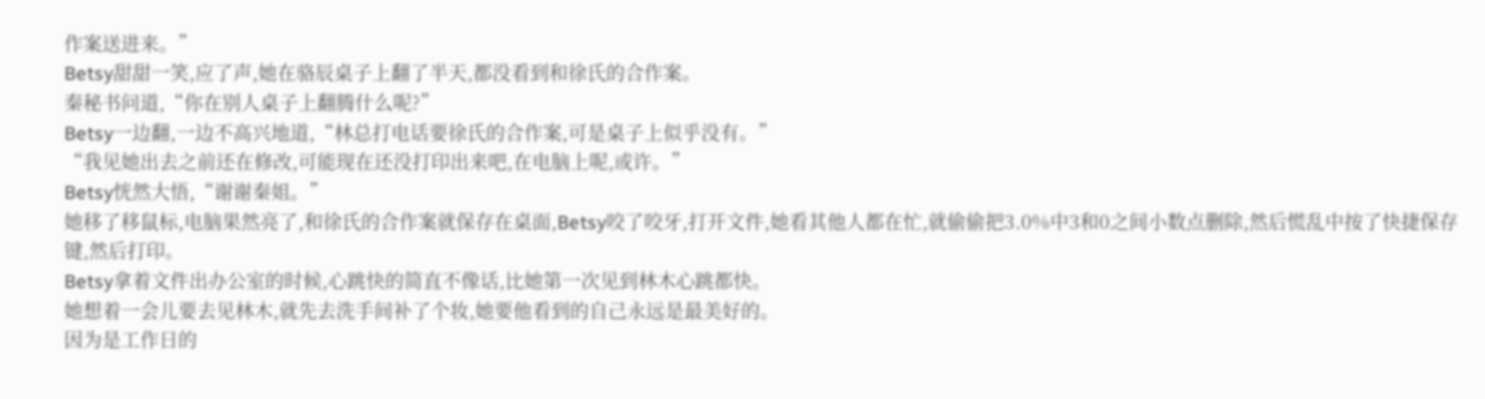作案送进来。”
Betsy甜甜一笑,应了声,她在骆辰桌子上翻了半天,都没看到和徐氏的合作案。
秦秘书问道,“你在别人桌子上翻腾什么呢?”
Betsy一边翻,一边不高兴地道,“林总打电话要徐氏的合作案,可是桌子上似乎没有。”
“我见她出去之前还在修改,可能现在还没打印出来吧,在电脑上呢,或许。”
Betsy恍然大悟,“谢谢秦姐。”
她移了移鼠标,电脑果然亮了,和徐氏的合作案就保存在桌面,Betsy咬了咬牙,打开文件,她看其他人都在忙,就偷偷把3.0%中3和0之间小数点删除,然后慌乱中按了快捷保存键,然后打印。
Betsy拿着文件出办公室的时候,心跳快的简直不像话,比她第一次见到林木心跳都快。
她想着一会儿要去见林木,就先去洗手间补了个妆,她要他看到的自己永远是最美好的。
因为是工作日的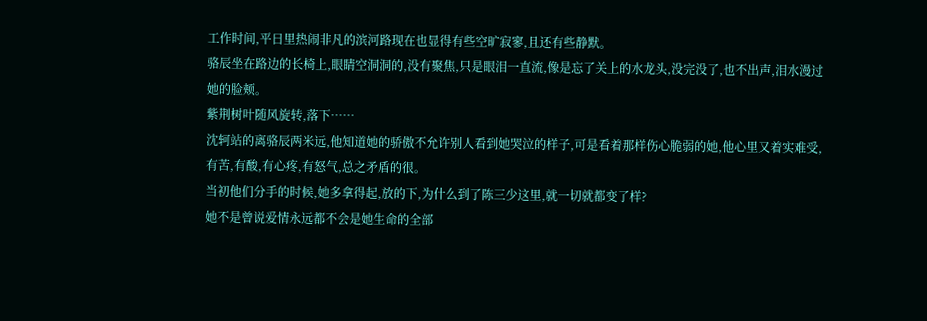工作时间,平日里热闹非凡的滨河路现在也显得有些空旷寂寥,且还有些静默。
骆辰坐在路边的长椅上,眼睛空洞洞的,没有聚焦,只是眼泪一直流,像是忘了关上的水龙头,没完没了,也不出声,泪水漫过她的脸颊。
紫荆树叶随风旋转,落下……
沈轲站的离骆辰两米远,他知道她的骄傲不允许别人看到她哭泣的样子,可是看着那样伤心脆弱的她,他心里又着实难受,有苦,有酸,有心疼,有怒气,总之矛盾的很。
当初他们分手的时候,她多拿得起,放的下,为什么到了陈三少这里,就一切就都变了样?
她不是曾说爱情永远都不会是她生命的全部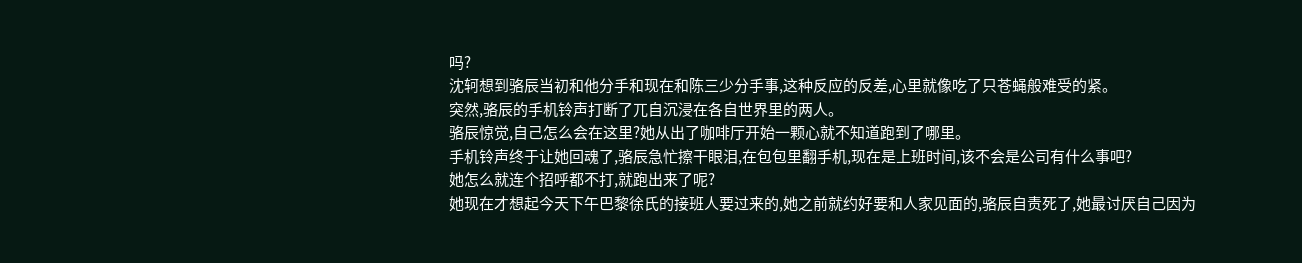吗?
沈轲想到骆辰当初和他分手和现在和陈三少分手事,这种反应的反差,心里就像吃了只苍蝇般难受的紧。
突然,骆辰的手机铃声打断了兀自沉浸在各自世界里的两人。
骆辰惊觉,自己怎么会在这里?她从出了咖啡厅开始一颗心就不知道跑到了哪里。
手机铃声终于让她回魂了,骆辰急忙擦干眼泪,在包包里翻手机,现在是上班时间,该不会是公司有什么事吧?
她怎么就连个招呼都不打,就跑出来了呢?
她现在才想起今天下午巴黎徐氏的接班人要过来的,她之前就约好要和人家见面的,骆辰自责死了,她最讨厌自己因为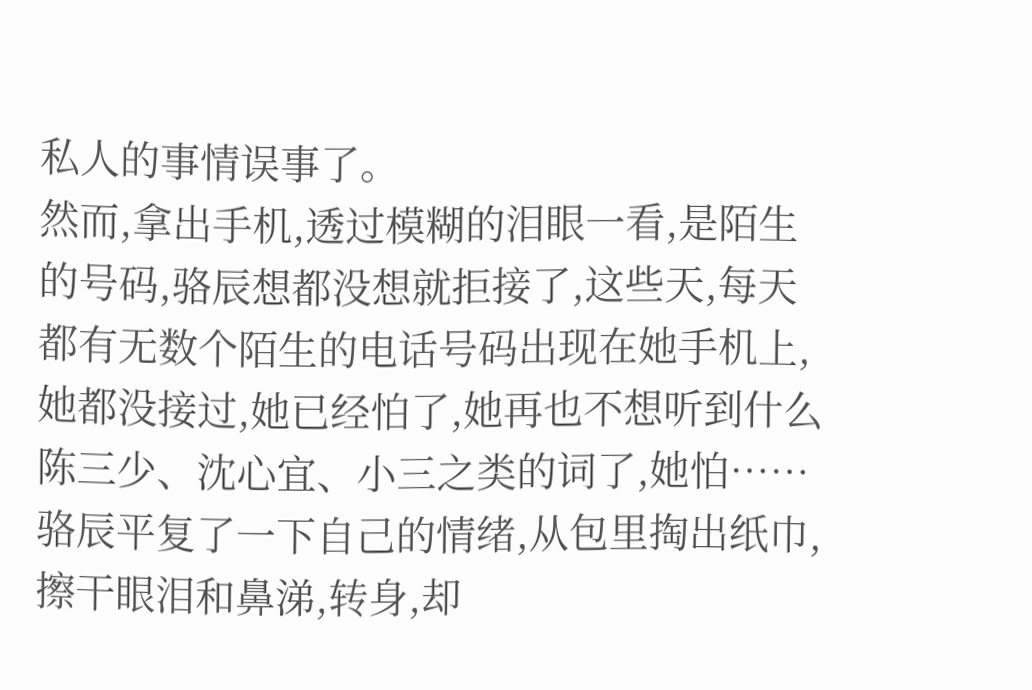私人的事情误事了。
然而,拿出手机,透过模糊的泪眼一看,是陌生的号码,骆辰想都没想就拒接了,这些天,每天都有无数个陌生的电话号码出现在她手机上,她都没接过,她已经怕了,她再也不想听到什么陈三少、沈心宜、小三之类的词了,她怕……
骆辰平复了一下自己的情绪,从包里掏出纸巾,擦干眼泪和鼻涕,转身,却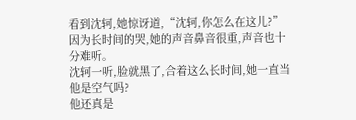看到沈轲,她惊讶道,“沈轲,你怎么在这儿?”
因为长时间的哭,她的声音鼻音很重,声音也十分难听。
沈轲一听,脸就黑了,合着这么长时间,她一直当他是空气吗?
他还真是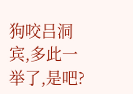狗咬吕洞宾,多此一举了,是吧?